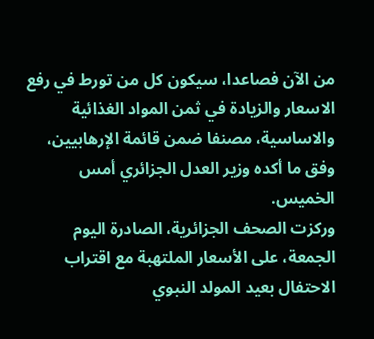من الآن فصاعدا، سيكون كل من تورط في رفع الاسعار والزيادة في ثمن المواد الغذائية والاساسية، مصنفا ضمن قائمة الإرهابيين، وفق ما أكده وزير العدل الجزائري أمس الخميس.
وركزت الصحف الجزائرية، الصادرة اليوم الجمعة، على الأسعار الملتهبة مع اقتراب الاحتفال بعيد المولد النبوي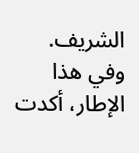الشريف.
وفي هذا الإطار، أكدت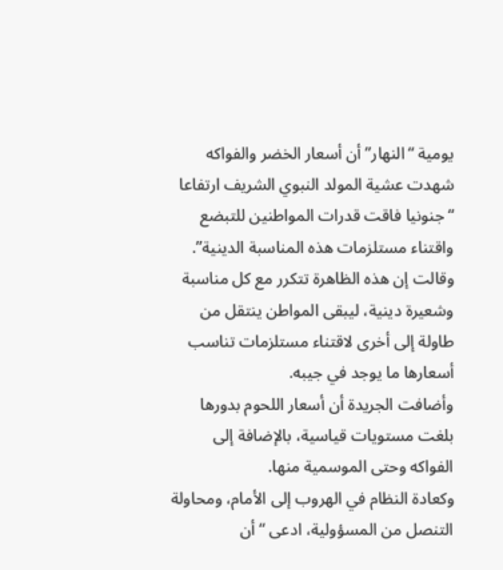يومية “النهار” أن أسعار الخضر والفواكه شهدت عشية المولد النبوي الشريف ارتفاعا “جنونيا فاقت قدرات المواطنين للتبضع واقتناء مستلزمات هذه المناسبة الدينية”.
وقالت إن هذه الظاهرة تتكرر مع كل مناسبة وشعيرة دينية، ليبقى المواطن ينتقل من طاولة إلى أخرى لاقتناء مستلزمات تناسب أسعارها ما يوجد في جيبه.
وأضافت الجريدة أن أسعار اللحوم بدورها بلغت مستويات قياسية، بالإضافة إلى الفواكه وحتى الموسمية منها.
وكعادة النظام في الهروب إلى الأمام، ومحاولة التنصل من المسؤولية، ادعى “أن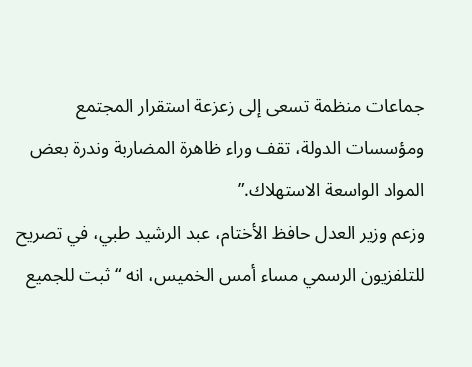جماعات منظمة تسعى إلى زعزعة استقرار المجتمع ومؤسسات الدولة، تقف وراء ظاهرة المضاربة وندرة بعض المواد الواسعة الاستهلاك.”
وزعم وزير العدل حافظ الأختام، عبد الرشيد طبي، في تصريح للتلفزيون الرسمي مساء أمس الخميس، انه “ثبت للجميع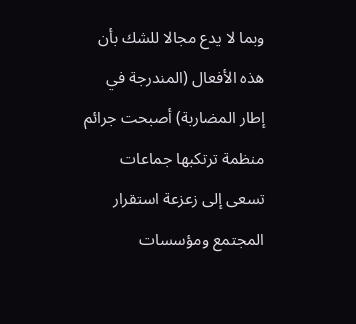وبما لا يدع مجالا للشك بأن هذه الأفعال (المندرجة في إطار المضاربة) أصبحت جرائم منظمة ترتكبها جماعات تسعى إلى زعزعة استقرار المجتمع ومؤسسات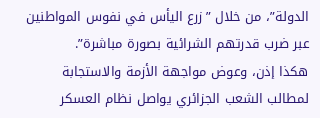الدولة”، من خلال ”زرع اليأس في نفوس المواطنين عبر ضرب قدرتهم الشرائية بصورة مباشرة”.
هكذا إذن، وعوض مواجهة الأزمة والاستجابة لمطالب الشعب الجزائري يواصل نظام العسكر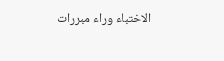الاختباء وراء مبررات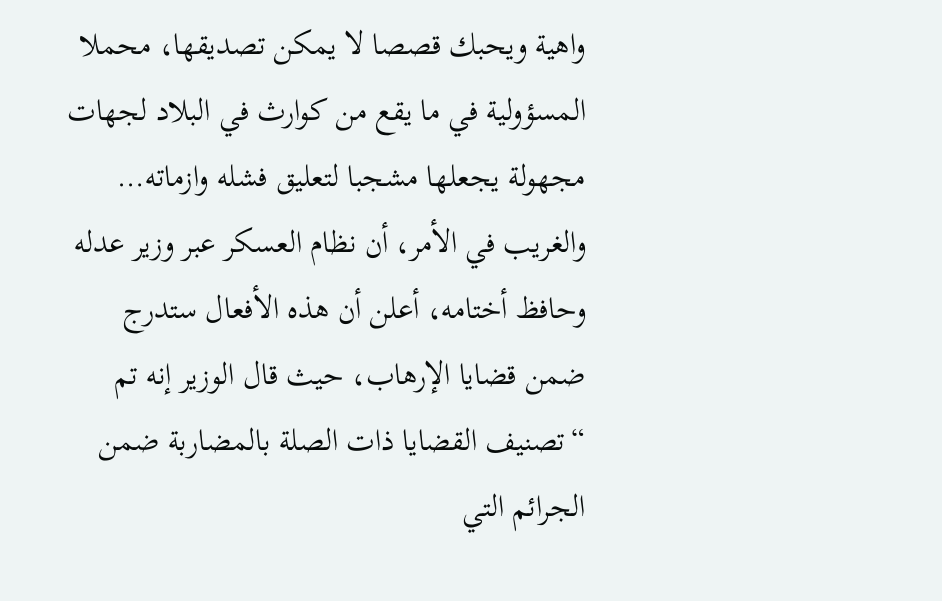واهية ويحبك قصصا لا يمكن تصديقها، محملا المسؤولية في ما يقع من كوارث في البلاد لجهات مجهولة يجعلها مشجبا لتعليق فشله وازماته…
والغريب في الأمر، أن نظام العسكر عبر وزير عدله وحافظ أختامه، أعلن أن هذه الأفعال ستدرج ضمن قضايا الإرهاب، حيث قال الوزير إنه تم “تصنيف القضايا ذات الصلة بالمضاربة ضمن الجرائم التي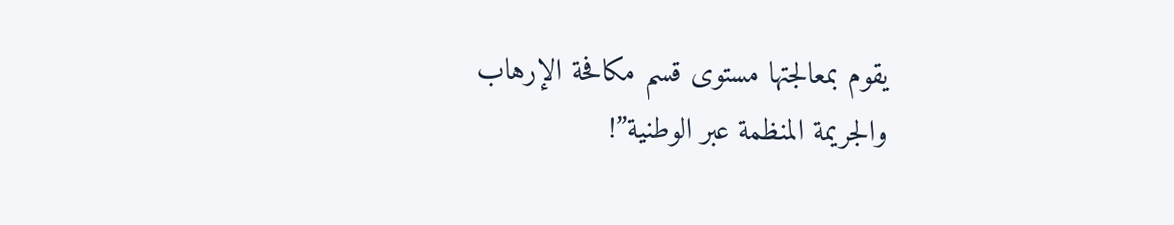يقوم بمعالجتها مستوى قسم مكافحة الإرهاب والجريمة المنظمة عبر الوطنية”!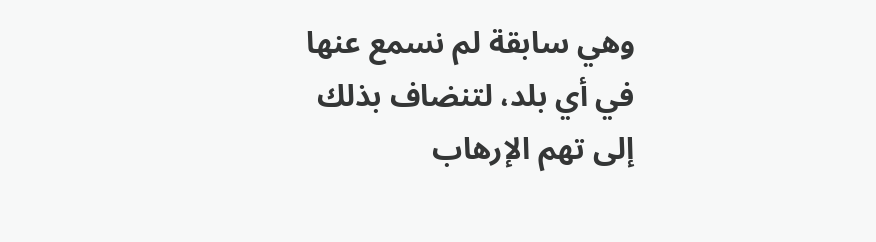وهي سابقة لم نسمع عنها في أي بلد، لتنضاف بذلك إلى تهم الإرهاب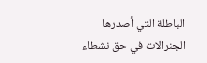الباطلة التي أصدرها الجنرالات في حق نشطاء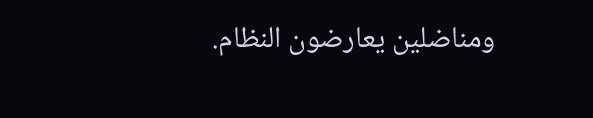ومناضلين يعارضون النظام.